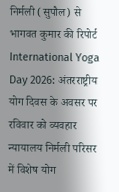निर्मली (सुपौल) से भागवत कुमार की रिपोर्ट
International Yoga Day 2026: अंतरराष्ट्रीय योग दिवस के अवसर पर रविवार को व्यवहार न्यायालय निर्मली परिसर में विशेष योग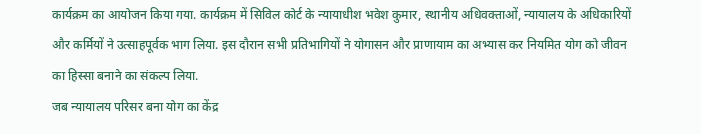कार्यक्रम का आयोजन किया गया. कार्यक्रम में सिविल कोर्ट के न्यायाधीश भवेश कुमार, स्थानीय अधिवक्ताओं, न्यायालय के अधिकारियों और कर्मियों ने उत्साहपूर्वक भाग लिया. इस दौरान सभी प्रतिभागियों ने योगासन और प्राणायाम का अभ्यास कर नियमित योग को जीवन का हिस्सा बनाने का संकल्प लिया.
जब न्यायालय परिसर बना योग का केंद्र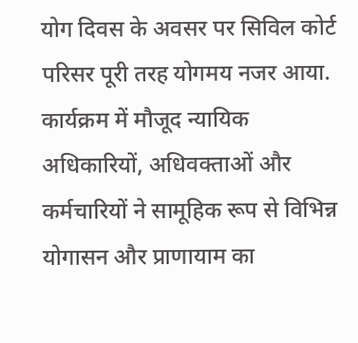योग दिवस के अवसर पर सिविल कोर्ट परिसर पूरी तरह योगमय नजर आया. कार्यक्रम में मौजूद न्यायिक अधिकारियों, अधिवक्ताओं और कर्मचारियों ने सामूहिक रूप से विभिन्न योगासन और प्राणायाम का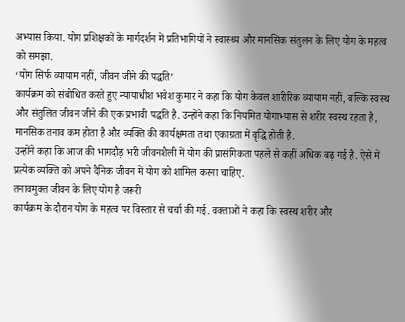अभ्यास किया. योग प्रशिक्षकों के मार्गदर्शन में प्रतिभागियों ने स्वास्थ्य और मानसिक संतुलन के लिए योग के महत्व को समझा.
‘योग सिर्फ व्यायाम नहीं, जीवन जीने की पद्धति’
कार्यक्रम को संबोधित करते हुए न्यायाधीश भवेश कुमार ने कहा कि योग केवल शारीरिक व्यायाम नहीं, बल्कि स्वस्थ और संतुलित जीवन जीने की एक प्रभावी पद्धति है. उन्होंने कहा कि नियमित योगाभ्यास से शरीर स्वस्थ रहता है, मानसिक तनाव कम होता है और व्यक्ति की कार्यक्षमता तथा एकाग्रता में वृद्धि होती है.
उन्होंने कहा कि आज की भागदौड़ भरी जीवनशैली में योग की प्रासंगिकता पहले से कहीं अधिक बढ़ गई है. ऐसे में प्रत्येक व्यक्ति को अपने दैनिक जीवन में योग को शामिल करना चाहिए.
तनावमुक्त जीवन के लिए योग है जरूरी
कार्यक्रम के दौरान योग के महत्व पर विस्तार से चर्चा की गई. वक्ताओं ने कहा कि स्वस्थ शरीर और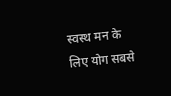स्वस्थ मन के लिए योग सबसे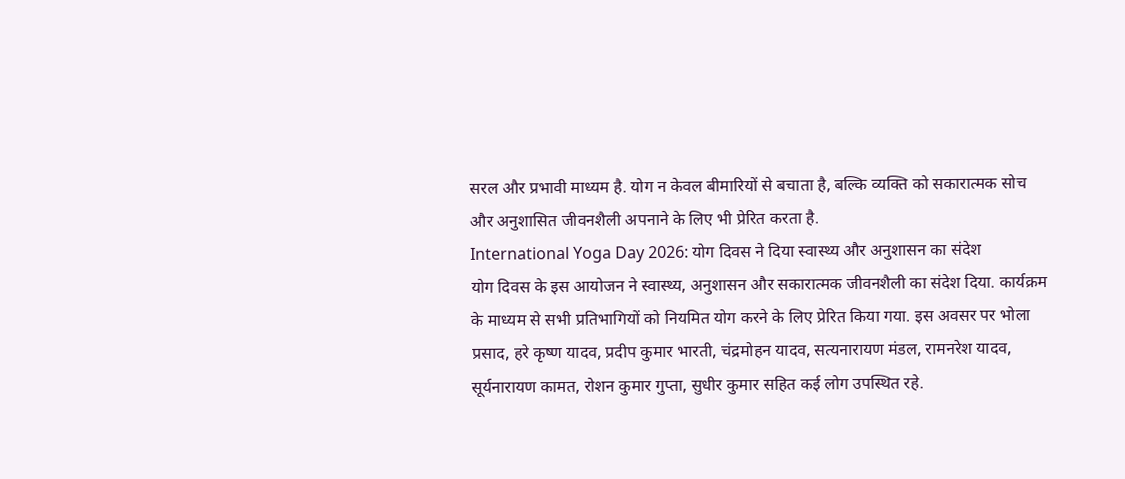सरल और प्रभावी माध्यम है. योग न केवल बीमारियों से बचाता है, बल्कि व्यक्ति को सकारात्मक सोच और अनुशासित जीवनशैली अपनाने के लिए भी प्रेरित करता है.
International Yoga Day 2026: योग दिवस ने दिया स्वास्थ्य और अनुशासन का संदेश
योग दिवस के इस आयोजन ने स्वास्थ्य, अनुशासन और सकारात्मक जीवनशैली का संदेश दिया. कार्यक्रम के माध्यम से सभी प्रतिभागियों को नियमित योग करने के लिए प्रेरित किया गया. इस अवसर पर भोला प्रसाद, हरे कृष्ण यादव, प्रदीप कुमार भारती, चंद्रमोहन यादव, सत्यनारायण मंडल, रामनरेश यादव, सूर्यनारायण कामत, रोशन कुमार गुप्ता, सुधीर कुमार सहित कई लोग उपस्थित रहे.